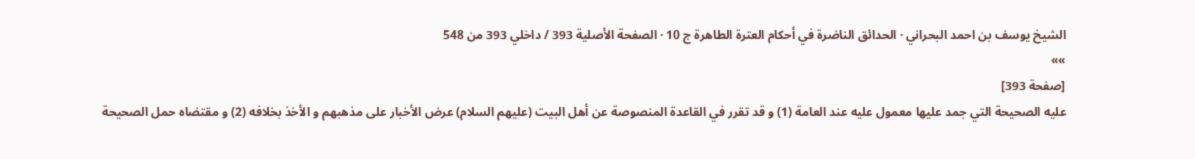الشيخ يوسف بن احمد البحراني · الحدائق الناضرة في أحكام العترة الطاهرة ج 10 · الصفحة الأصلية 393 / داخلي 393 من 548
»»
[صفحة 393]
عليه الصحيحة التي جمد عليها معمول عليه عند العامة (1) و قد تقرر في القاعدة المنصوصة عن أهل البيت (عليهم السلام) عرض الأخبار على مذهبهم و الأخذ بخلافه (2) و مقتضاه حمل الصحيحة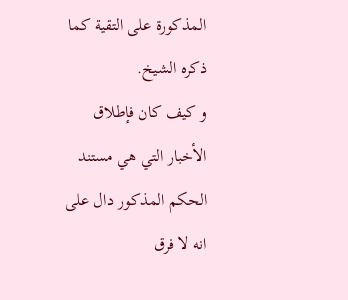المذكورة على التقية كما ذكره الشيخ.
و كيف كان فإطلاق الأخبار التي هي مستند الحكم المذكور دال على انه لا فرق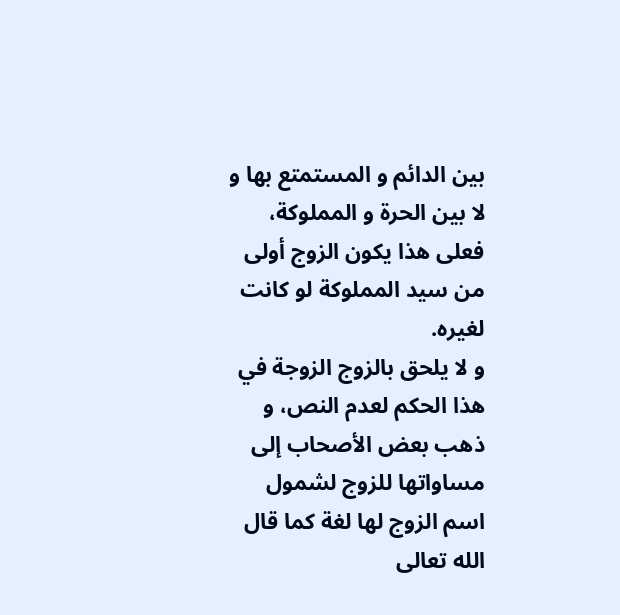بين الدائم و المستمتع بها و لا بين الحرة و المملوكة، فعلى هذا يكون الزوج أولى من سيد المملوكة لو كانت لغيره.
و لا يلحق بالزوج الزوجة في هذا الحكم لعدم النص، و ذهب بعض الأصحاب إلى مساواتها للزوج لشمول اسم الزوج لها لغة كما قال الله تعالى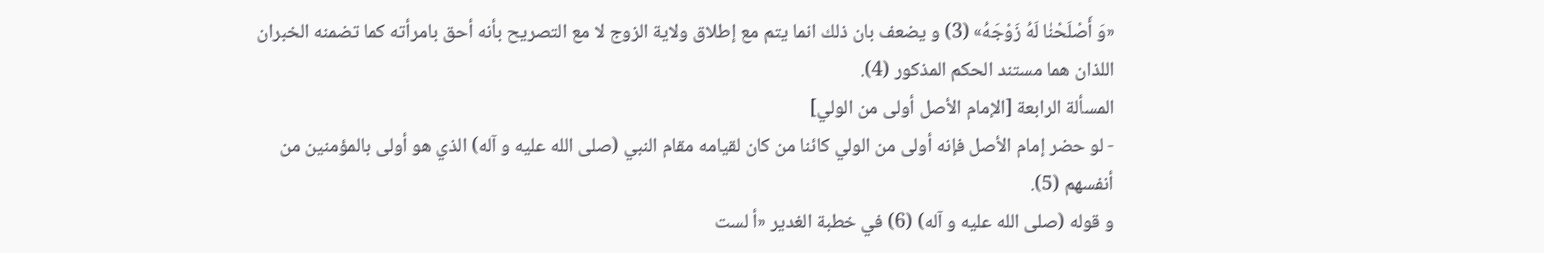«وَ أَصْلَحْنٰا لَهُ زَوْجَهُ» (3) و يضعف بان ذلك انما يتم مع إطلاق ولاية الزوج لا مع التصريح بأنه أحق بامرأته كما تضمنه الخبران اللذان هما مستند الحكم المذكور (4).
المسألة الرابعة [الإمام الأصل أولى من الولي]
- لو حضر إمام الأصل فإنه أولى من الولي كائنا من كان لقيامه مقام النبي (صلى الله عليه و آله) الذي هو أولى بالمؤمنين من أنفسهم (5).
و قوله (صلى الله عليه و آله) (6) في خطبة الغدير «أ لست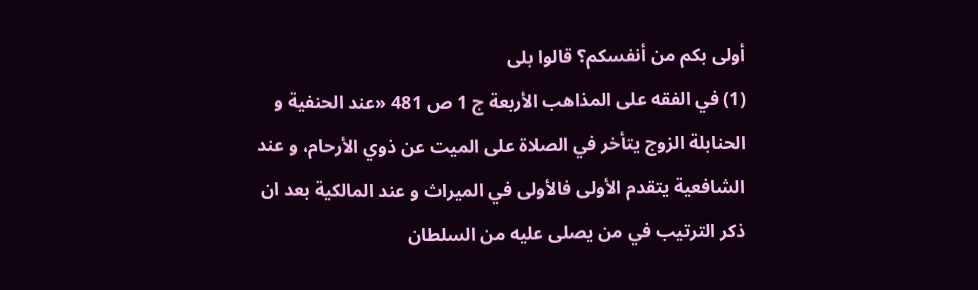أولى بكم من أنفسكم؟ قالوا بلى
(1) في الفقه على المذاهب الأربعة ج 1 ص 481 «عند الحنفية و الحنابلة الزوج يتأخر في الصلاة على الميت عن ذوي الأرحام، و عند الشافعية يتقدم الأولى فالأولى في الميراث و عند المالكية بعد ان ذكر الترتيب في من يصلى عليه من السلطان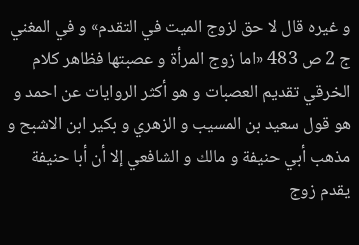و غيره قال لا حق لزوج الميت في التقدم» و في المغني ج 2 ص 483 «اما زوج المرأة و عصبتها فظاهر كلام الخرقي تقديم العصبات و هو أكثر الروايات عن احمد و هو قول سعيد بن المسيب و الزهري و بكير ابن الاشبح و مذهب أبي حنيفة و مالك و الشافعي إلا أن أبا حنيفة يقدم زوج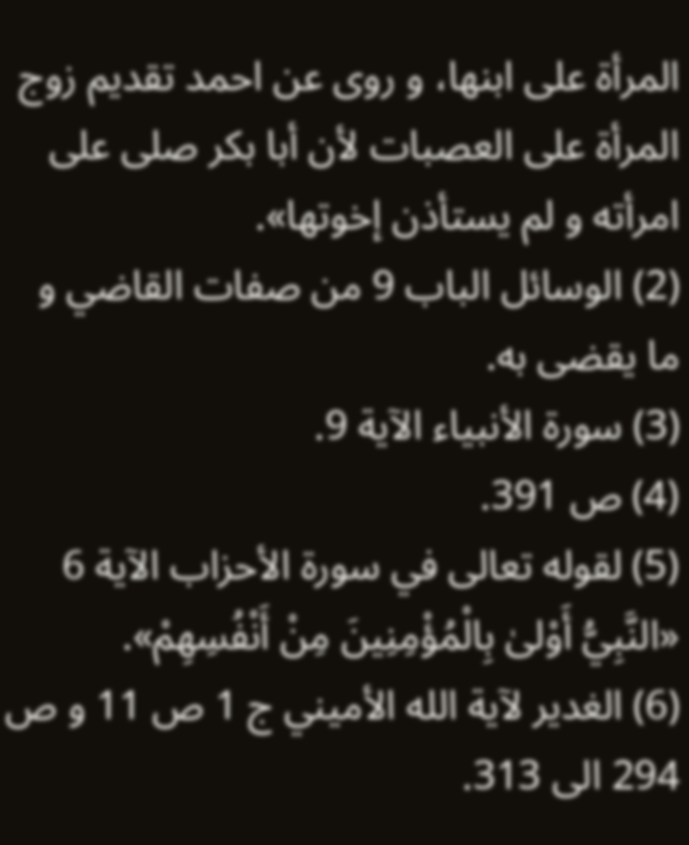المرأة على ابنها، و روى عن احمد تقديم زوج المرأة على العصبات لأن أبا بكر صلى على امرأته و لم يستأذن إخوتها».
(2) الوسائل الباب 9 من صفات القاضي و ما يقضى به.
(3) سورة الأنبياء الآية 9.
(4) ص 391.
(5) لقوله تعالى في سورة الأحزاب الآية 6 «النَّبِيُّ أَوْلىٰ بِالْمُؤْمِنِينَ مِنْ أَنْفُسِهِمْ».
(6) الغدير لآية الله الأميني ج 1 ص 11 و ص 294 الى 313.